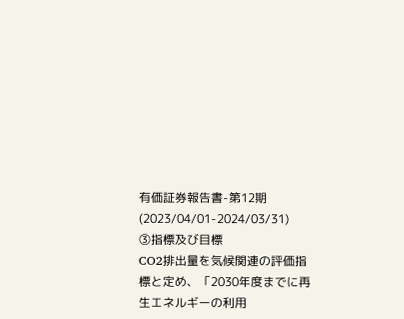有価証券報告書-第12期(2023/04/01-2024/03/31)
③指標及び目標
CO2排出量を気候関連の評価指標と定め、「2030年度までに再生エネルギーの利用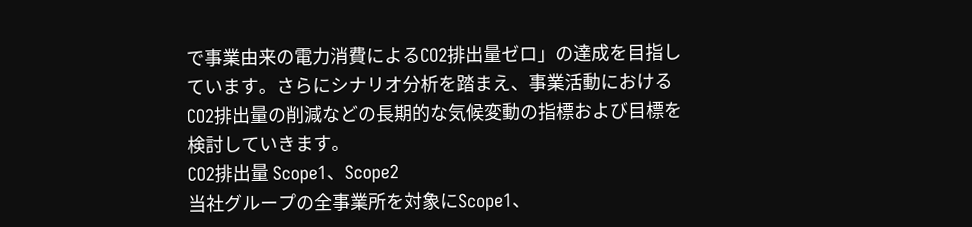で事業由来の電力消費によるCO2排出量ゼロ」の達成を目指しています。さらにシナリオ分析を踏まえ、事業活動におけるCO2排出量の削減などの長期的な気候変動の指標および目標を検討していきます。
CO2排出量 Scope1、Scope2
当社グループの全事業所を対象にScope1、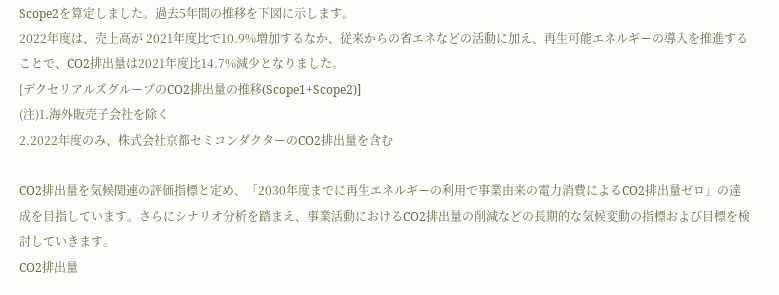Scope2を算定しました。過去5年間の推移を下図に示します。
2022年度は、売上高が 2021年度比で10.9%増加するなか、従来からの省エネなどの活動に加え、再生可能エネルギーの導入を推進することで、CO2排出量は2021年度比14.7%減少となりました。
[デクセリアルズグループのCO2排出量の推移(Scope1+Scope2)]
(注)1.海外販売子会社を除く
2.2022年度のみ、株式会社京都セミコンダクターのCO2排出量を含む

CO2排出量を気候関連の評価指標と定め、「2030年度までに再生エネルギーの利用で事業由来の電力消費によるCO2排出量ゼロ」の達成を目指しています。さらにシナリオ分析を踏まえ、事業活動におけるCO2排出量の削減などの長期的な気候変動の指標および目標を検討していきます。
CO2排出量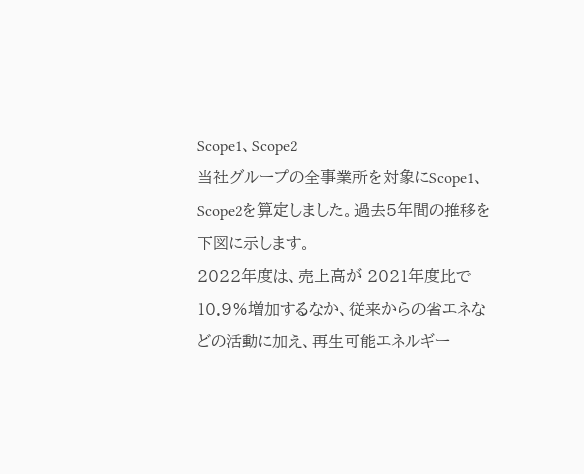Scope1、Scope2
当社グループの全事業所を対象にScope1、Scope2を算定しました。過去5年間の推移を下図に示します。
2022年度は、売上高が 2021年度比で10.9%増加するなか、従来からの省エネなどの活動に加え、再生可能エネルギー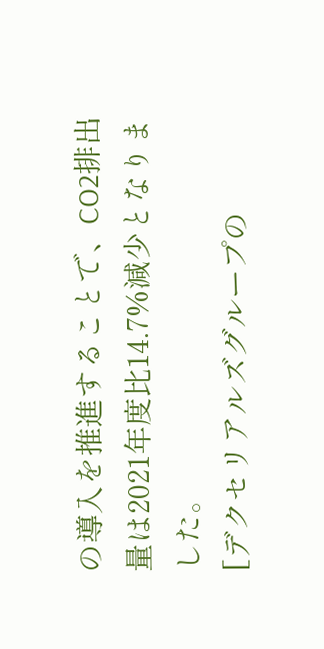の導入を推進することで、CO2排出量は2021年度比14.7%減少となりました。
[デクセリアルズグループの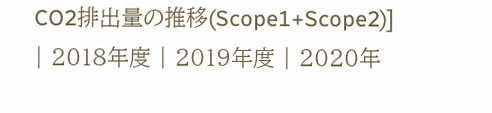CO2排出量の推移(Scope1+Scope2)]
| 2018年度 | 2019年度 | 2020年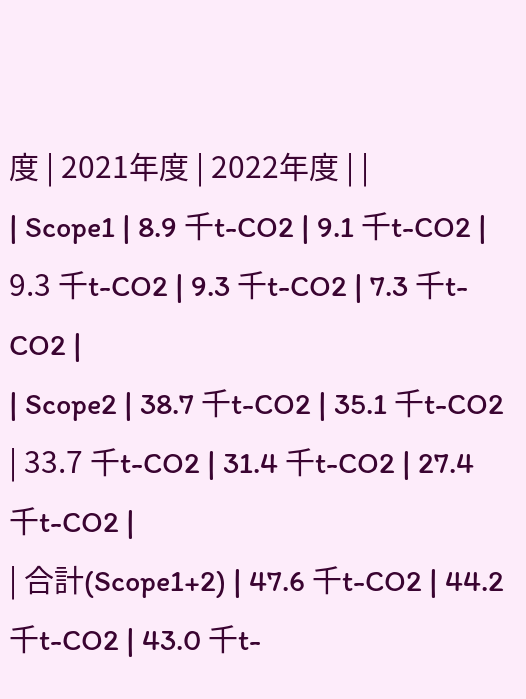度 | 2021年度 | 2022年度 | |
| Scope1 | 8.9 千t-CO2 | 9.1 千t-CO2 | 9.3 千t-CO2 | 9.3 千t-CO2 | 7.3 千t-CO2 |
| Scope2 | 38.7 千t-CO2 | 35.1 千t-CO2 | 33.7 千t-CO2 | 31.4 千t-CO2 | 27.4 千t-CO2 |
| 合計(Scope1+2) | 47.6 千t-CO2 | 44.2 千t-CO2 | 43.0 千t-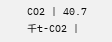CO2 | 40.7 千t-CO2 |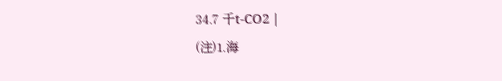34.7 千t-CO2 |
(注)1.海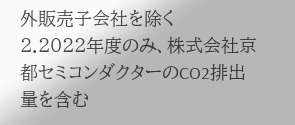外販売子会社を除く
2.2022年度のみ、株式会社京都セミコンダクターのCO2排出量を含む